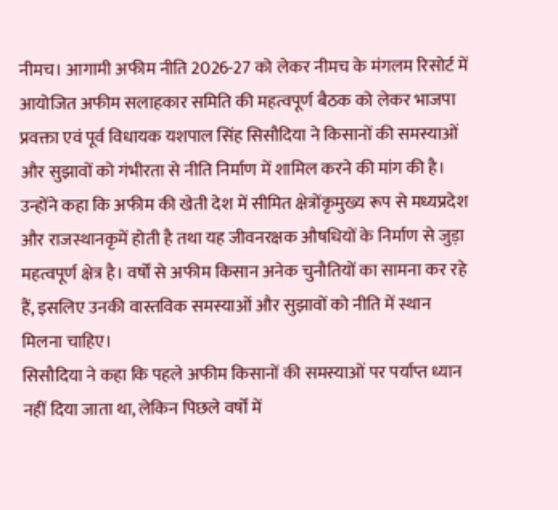नीमच। आगामी अफीम नीति 2026-27 को लेकर नीमच के मंगलम रिसोर्ट में आयोजित अफीम सलाहकार समिति की महत्वपूर्ण बैठक को लेकर भाजपा प्रवक्ता एवं पूर्व विधायक यशपाल सिंह सिसौदिया ने किसानों की समस्याओं और सुझावों को गंभीरता से नीति निर्माण में शामिल करने की मांग की है।
उन्होंने कहा कि अफीम की खेती देश में सीमित क्षेत्रोंकृमुख्य रूप से मध्यप्रदेश और राजस्थानकृमें होती है तथा यह जीवनरक्षक औषधियों के निर्माण से जुड़ा महत्वपूर्ण क्षेत्र है। वर्षों से अफीम किसान अनेक चुनौतियों का सामना कर रहे हैं, इसलिए उनकी वास्तविक समस्याओं और सुझावों को नीति में स्थान मिलना चाहिए।
सिसौदिया ने कहा कि पहले अफीम किसानों की समस्याओं पर पर्याप्त ध्यान नहीं दिया जाता था, लेकिन पिछले वर्षों में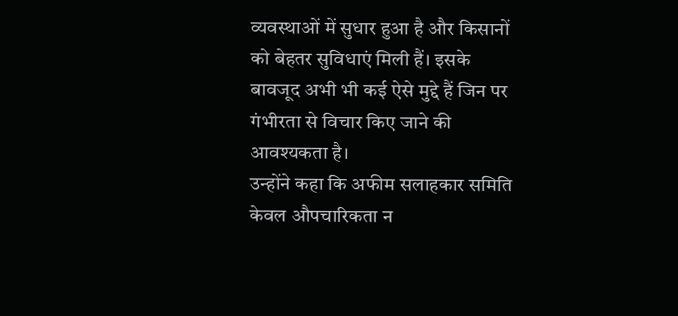व्यवस्थाओं में सुधार हुआ है और किसानों को बेहतर सुविधाएं मिली हैं। इसके बावजूद अभी भी कई ऐसे मुद्दे हैं जिन पर गंभीरता से विचार किए जाने की आवश्यकता है।
उन्होंने कहा कि अफीम सलाहकार समिति केवल औपचारिकता न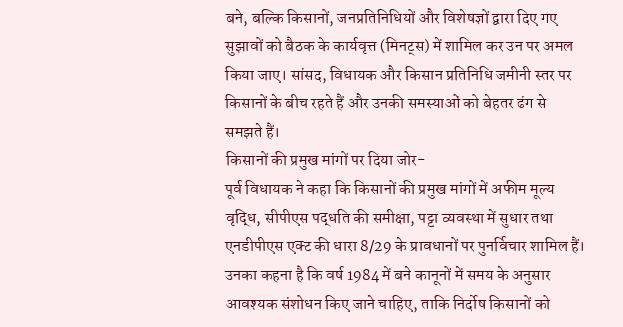बने, बल्कि किसानों, जनप्रतिनिधियों और विशेषज्ञों द्वारा दिए गए सुझावों को बैठक के कार्यवृत्त (मिनट्स) में शामिल कर उन पर अमल किया जाए। सांसद, विधायक और किसान प्रतिनिधि जमीनी स्तर पर किसानों के बीच रहते हैं और उनकी समस्याओं को बेहतर ढंग से समझते हैं।
किसानों की प्रमुख मांगों पर दिया जोर-
पूर्व विधायक ने कहा कि किसानों की प्रमुख मांगों में अफीम मूल्य वृद्धि, सीपीएस पद्धति की समीक्षा, पट्टा व्यवस्था में सुधार तथा एनडीपीएस एक्ट की धारा 8/29 के प्रावधानों पर पुनर्विचार शामिल हैं। उनका कहना है कि वर्ष 1984 में बने कानूनों में समय के अनुसार आवश्यक संशोधन किए जाने चाहिए, ताकि निर्दोष किसानों को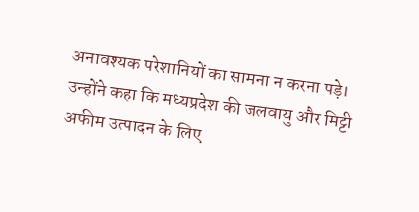अनावश्यक परेशानियों का सामना न करना पड़े।
उन्होंने कहा कि मध्यप्रदेश की जलवायु और मिट्टी अफीम उत्पादन के लिए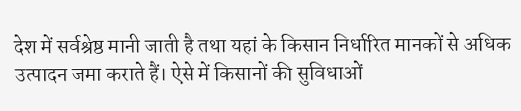देश में सर्वश्रेष्ठ मानी जाती है तथा यहां के किसान निर्धारित मानकों से अधिक उत्पादन जमा कराते हैं। ऐसे में किसानों की सुविधाओं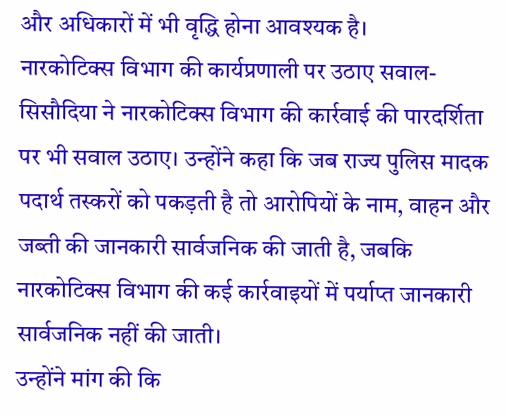और अधिकारों में भी वृद्धि होना आवश्यक है।
नारकोटिक्स विभाग की कार्यप्रणाली पर उठाए सवाल-
सिसौदिया ने नारकोटिक्स विभाग की कार्रवाई की पारदर्शिता पर भी सवाल उठाए। उन्होंने कहा कि जब राज्य पुलिस मादक पदार्थ तस्करों को पकड़ती है तो आरोपियों के नाम, वाहन और जब्ती की जानकारी सार्वजनिक की जाती है, जबकि नारकोटिक्स विभाग की कई कार्रवाइयों में पर्याप्त जानकारी सार्वजनिक नहीं की जाती।
उन्होंने मांग की कि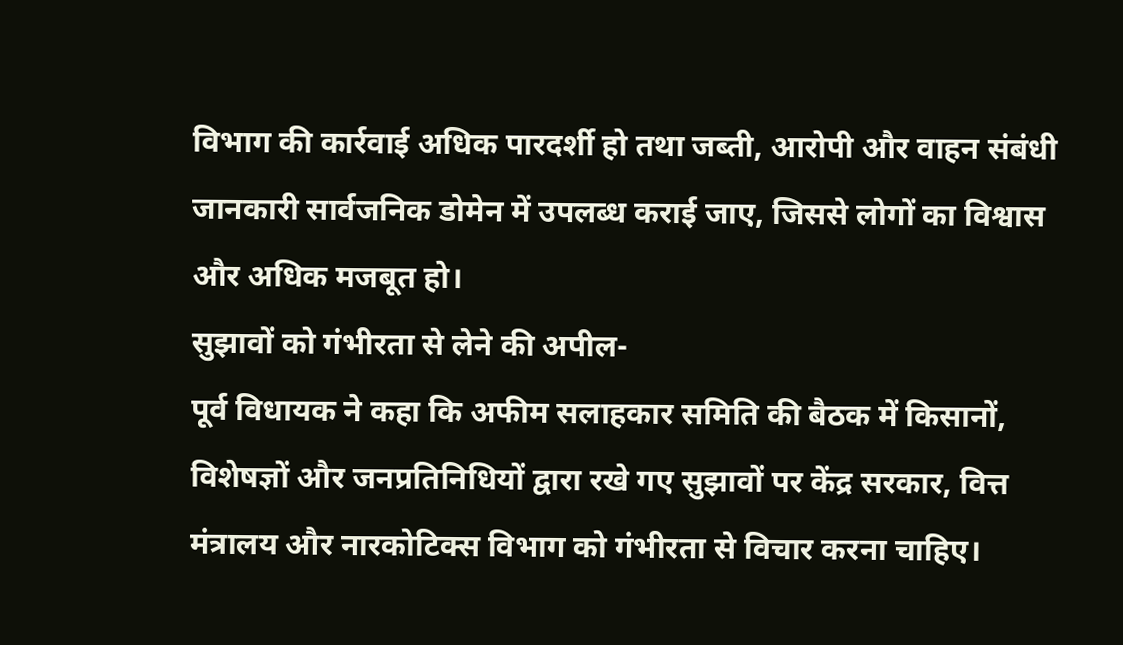विभाग की कार्रवाई अधिक पारदर्शी हो तथा जब्ती, आरोपी और वाहन संबंधी जानकारी सार्वजनिक डोमेन में उपलब्ध कराई जाए, जिससे लोगों का विश्वास और अधिक मजबूत हो।
सुझावों को गंभीरता से लेने की अपील-
पूर्व विधायक ने कहा कि अफीम सलाहकार समिति की बैठक में किसानों, विशेषज्ञों और जनप्रतिनिधियों द्वारा रखे गए सुझावों पर केंद्र सरकार, वित्त मंत्रालय और नारकोटिक्स विभाग को गंभीरता से विचार करना चाहिए।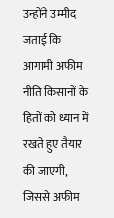उन्होंने उम्मीद जताई कि आगामी अफीम नीति किसानों के हितों को ध्यान में रखते हुए तैयार की जाएगी, जिससे अफीम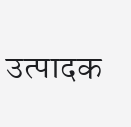उत्पादक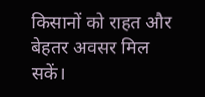किसानों को राहत और बेहतर अवसर मिल सकें।